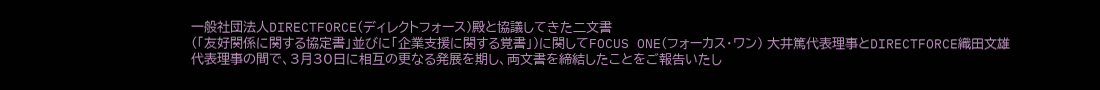一般社団法人DIRECTFORCE(ディレクトフォース)殿と協議してきた二文書
(「友好関係に関する協定書」並びに「企業支援に関する覚書」)に関してFOCUS ONE(フォーカス・ワン) 大井篤代表理事とDIRECTFORCE織田文雄代表理事の間で、3月30日に相互の更なる発展を期し、両文書を締結したことをご報告いたし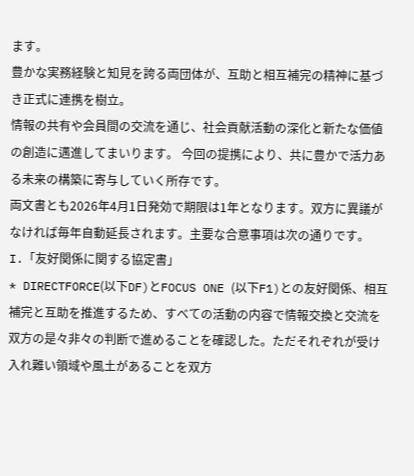ます。
豊かな実務経験と知見を誇る両団体が、互助と相互補完の精神に基づき正式に連携を樹立。
情報の共有や会員間の交流を通じ、社会貢献活動の深化と新たな価値の創造に邁進してまいります。 今回の提携により、共に豊かで活力ある未来の構築に寄与していく所存です。
両文書とも2026年4月1日発効で期限は1年となります。双方に異議がなければ毎年自動延長されます。主要な合意事項は次の通りです。
I.「友好関係に関する協定書」
* DIRECTFORCE(以下DF)とFOCUS ONE (以下F1)との友好関係、相互補完と互助を推進するため、すべての活動の内容で情報交換と交流を双方の是々非々の判断で進めることを確認した。ただそれぞれが受け入れ難い領域や風土があることを双方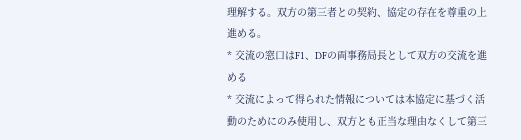理解する。双方の第三者との契約、協定の存在を尊重の上進める。
* 交流の窓口はF1、DFの両事務局長として双方の交流を進める
* 交流によって得られた情報については本協定に基づく活動のためにのみ使用し、双方とも正当な理由なくして第三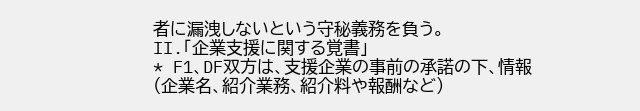者に漏洩しないという守秘義務を負う。
II.「企業支援に関する覚書」
* F1、DF双方は、支援企業の事前の承諾の下、情報(企業名、紹介業務、紹介料や報酬など)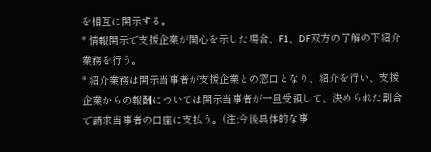を相互に開示する。
* 情報開示で支援企業が関心を示した場合、F1、DF双方の了解の下紹介業務を行う。
* 紹介業務は開示当事者が支援企業との窓口となり、紹介を行い、支援企業からの報酬については開示当事者が一旦受領して、決められた割合で請求当事者の口座に支払う。(注;今後具体的な事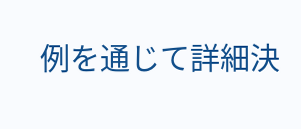例を通じて詳細決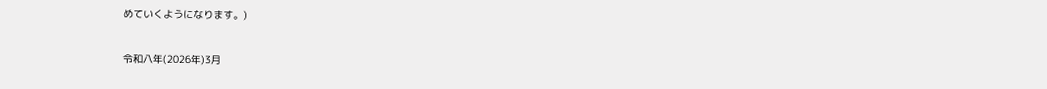めていくようになります。)


令和八年(2026年)3月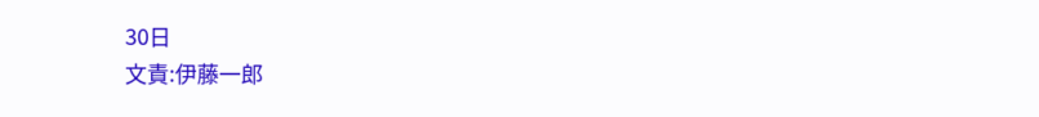30日
文責:伊藤一郎